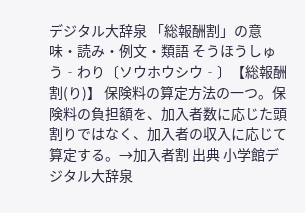デジタル大辞泉 「総報酬割」の意味・読み・例文・類語 そうほうしゅう‐わり〔ソウホウシウ‐〕【総報酬割(り)】 保険料の算定方法の一つ。保険料の負担額を、加入者数に応じた頭割りではなく、加入者の収入に応じて算定する。→加入者割 出典 小学館デジタル大辞泉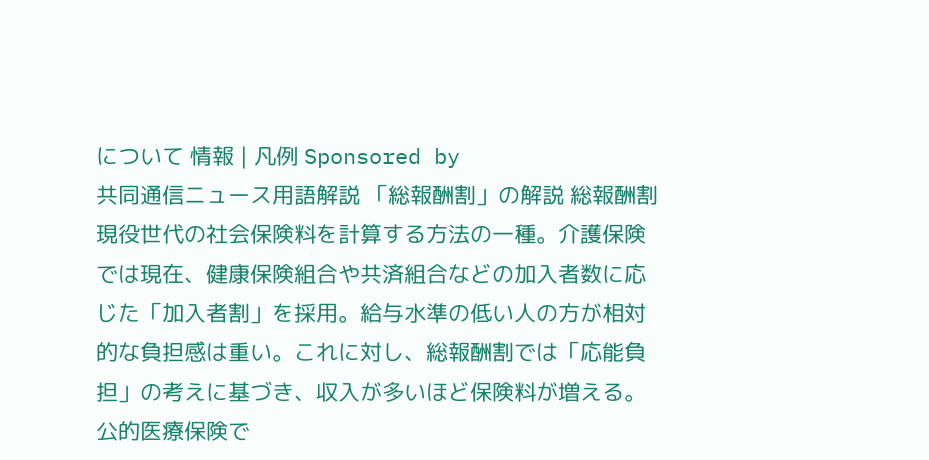について 情報 | 凡例 Sponsored by
共同通信ニュース用語解説 「総報酬割」の解説 総報酬割 現役世代の社会保険料を計算する方法の一種。介護保険では現在、健康保険組合や共済組合などの加入者数に応じた「加入者割」を採用。給与水準の低い人の方が相対的な負担感は重い。これに対し、総報酬割では「応能負担」の考えに基づき、収入が多いほど保険料が増える。公的医療保険で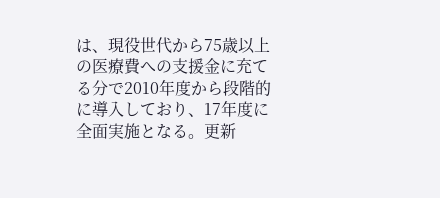は、現役世代から75歳以上の医療費への支援金に充てる分で2010年度から段階的に導入しており、17年度に全面実施となる。更新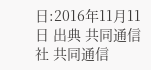日:2016年11月11日 出典 共同通信社 共同通信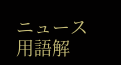ニュース用語解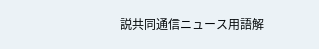説共同通信ニュース用語解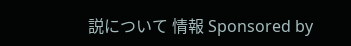説について 情報 Sponsored by